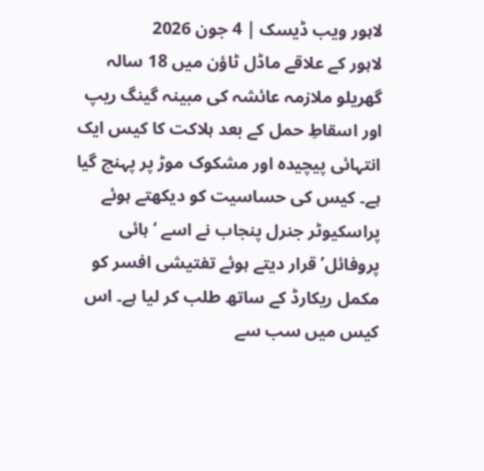لاہور ویب ڈیسک | 4 جون 2026
لاہور کے علاقے ماڈل ٹاؤن میں 18 سالہ گھریلو ملازمہ عائشہ کی مبینہ گینگ ریپ اور اسقاطِ حمل کے بعد ہلاکت کا کیس ایک انتہائی پیچیدہ اور مشکوک موڑ پر پہنچ گیا ہے۔ کیس کی حساسیت کو دیکھتے ہوئے پراسکیوٹر جنرل پنجاب نے اسے ‘ہائی پروفائل’ قرار دیتے ہوئے تفتیشی افسر کو مکمل ریکارڈ کے ساتھ طلب کر لیا ہے۔ اس کیس میں سب سے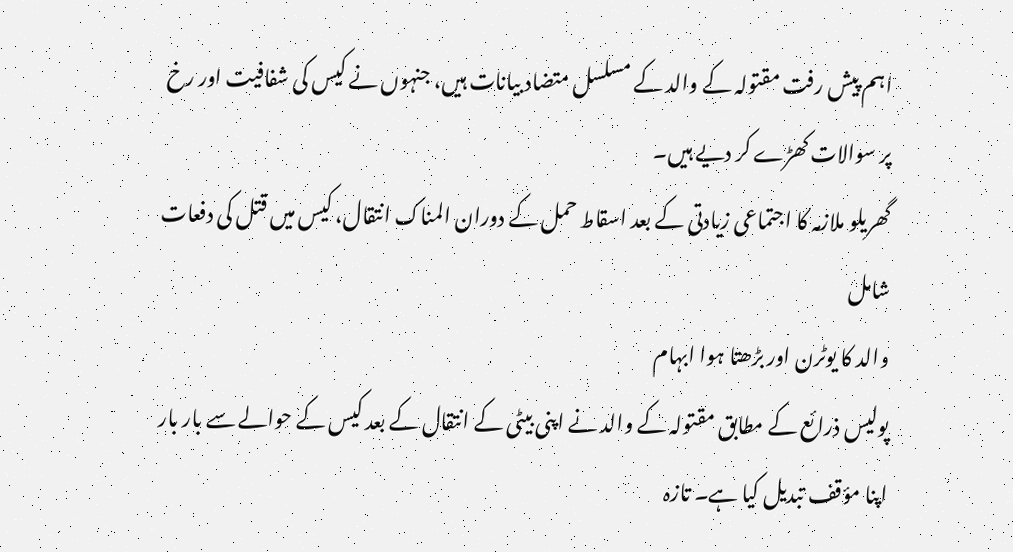اہم پیش رفت مقتولہ کے والد کے مسلسل متضاد بیانات ہیں، جنہوں نے کیس کی شفافیت اور رخ پر سوالات کھڑے کر دیے ہیں۔
گھریلو ملازمہ کا اجتماعی زیادتی کے بعد اسقاط حمل کے دوران المناک انتقال، کیس میں قتل کی دفعات شامل
والد کا یوٹرن اور بڑھتا ہوا ابہام
پولیس ذرائع کے مطابق مقتولہ کے والد نے اپنی بیٹی کے انتقال کے بعد کیس کے حوالے سے بار بار اپنا مؤقف تبدیل کیا ہے۔ تازہ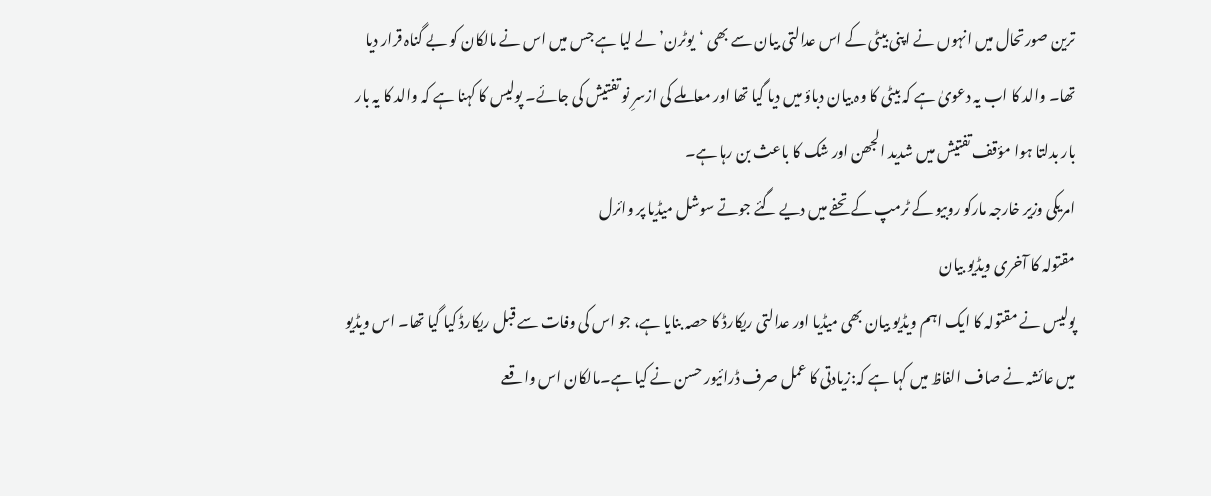ترین صورتحال میں انہوں نے اپنی بیٹی کے اس عدالتی بیان سے بھی ‘یوٹرن’ لے لیا ہے جس میں اس نے مالکان کو بے گناہ قرار دیا تھا۔ والد کا اب یہ دعویٰ ہے کہ بیٹی کا وہ بیان دباؤ میں دیا گیا تھا اور معاملے کی ازسرِ نو تفتیش کی جائے۔ پولیس کا کہنا ہے کہ والد کا یہ بار بار بدلتا ہوا مؤقف تفتیش میں شدید الجھن اور شک کا باعث بن رہا ہے۔
امریکی وزیر خارجہ مارکو روبیو کے ٹرمپ کے تحفے میں دیے گئے جوتے سوشل میڈیا پر وائرل
مقتولہ کا آخری ویڈیو بیان
پولیس نے مقتولہ کا ایک اہم ویڈیو بیان بھی میڈیا اور عدالتی ریکارڈ کا حصہ بنایا ہے، جو اس کی وفات سے قبل ریکارڈ کیا گیا تھا۔ اس ویڈیو میں عائشہ نے صاف الفاظ میں کہا ہے کہ:زیادتی کا عمل صرف ڈرائیور حسن نے کیا ہے۔مالکان اس واقعے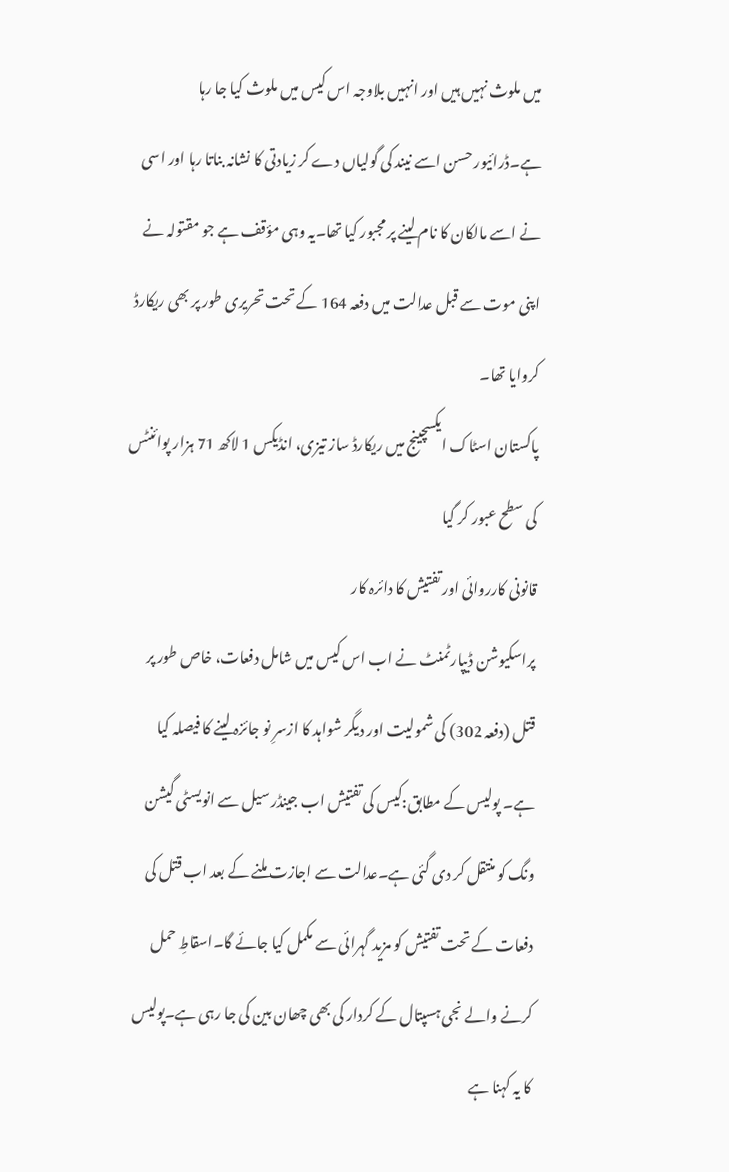میں ملوث نہیں ہیں اور انہیں بلاوجہ اس کیس میں ملوث کیا جا رہا ہے۔ڈرائیور حسن اسے نیند کی گولیاں دے کر زیادتی کا نشانہ بناتا رہا اور اسی نے اسے مالکان کا نام لینے پر مجبور کیا تھا۔یہ وہی مؤقف ہے جو مقتولہ نے اپنی موت سے قبل عدالت میں دفعہ 164 کے تحت تحریری طور پر بھی ریکارڈ کروایا تھا۔
پاکستان اسٹاک ایکسچینج میں ریکارڈ ساز تیزی، انڈیکس 1 لاکھ 71 ہزار پوائنٹس کی سطح عبور کر گیا
قانونی کارروائی اور تفتیش کا دائرہ کار
پراسکیوشن ڈیپارٹمنٹ نے اب اس کیس میں شامل دفعات، خاص طور پر قتل (دفعہ 302) کی شمولیت اور دیگر شواہد کا ازسرِ نو جائزہ لینے کا فیصلہ کیا ہے۔ پولیس کے مطابق:کیس کی تفتیش اب جینڈر سیل سے انویسٹی گیشن ونگ کو منتقل کر دی گئی ہے۔عدالت سے اجازت ملنے کے بعد اب قتل کی دفعات کے تحت تفتیش کو مزید گہرائی سے مکمل کیا جائے گا۔اسقاطِ حمل کرنے والے نجی ہسپتال کے کردار کی بھی چھان بین کی جا رہی ہے۔پولیس کا یہ کہنا ہے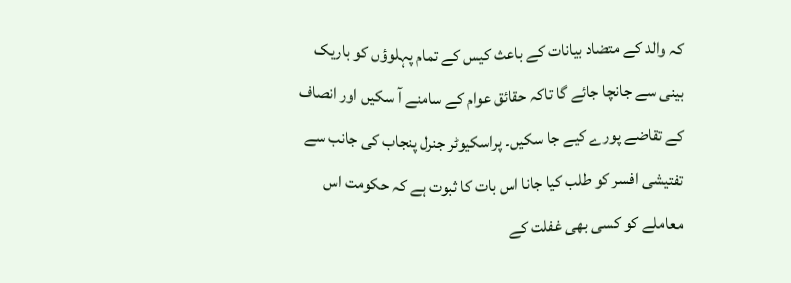کہ والد کے متضاد بیانات کے باعث کیس کے تمام پہلوؤں کو باریک بینی سے جانچا جائے گا تاکہ حقائق عوام کے سامنے آ سکیں اور انصاف کے تقاضے پورے کیے جا سکیں۔ پراسکیوٹر جنرل پنجاب کی جانب سے تفتیشی افسر کو طلب کیا جانا اس بات کا ثبوت ہے کہ حکومت اس معاملے کو کسی بھی غفلت کے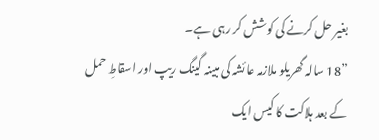بغیر حل کرنے کی کوشش کر رہی ہے۔
”18 سالہ گھریلو ملازمہ عائشہ کی مبینہ گینگ ریپ اور اسقاطِ حمل کے بعد ہلاکت کا کیس ایک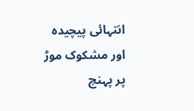انتہائی پیچیدہ اور مشکوک موڑ پر پہنچ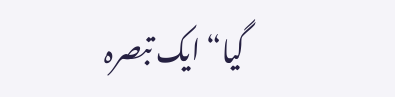گیا“ ایک تبصرہ